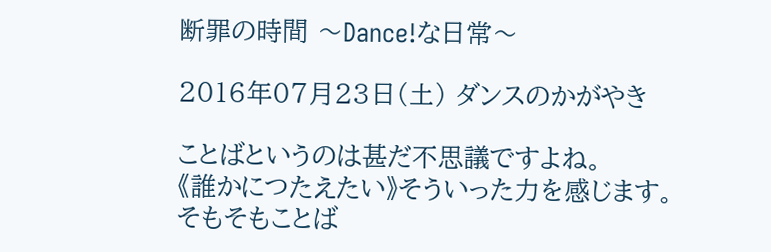断罪の時間 〜Dance!な日常〜

2016年07月23日(土) ダンスのかがやき

ことばというのは甚だ不思議ですよね。
《誰かにつたえたい》そういった力を感じます。
そもそもことば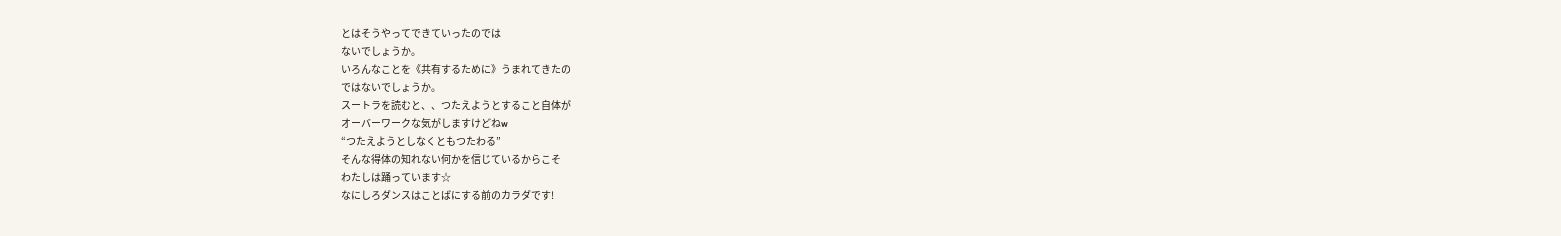とはそうやってできていったのでは
ないでしょうか。
いろんなことを《共有するために》うまれてきたの
ではないでしょうか。
スートラを読むと、、つたえようとすること自体が
オーバーワークな気がしますけどねw
“つたえようとしなくともつたわる”
そんな得体の知れない何かを信じているからこそ
わたしは踊っています☆
なにしろダンスはことばにする前のカラダです!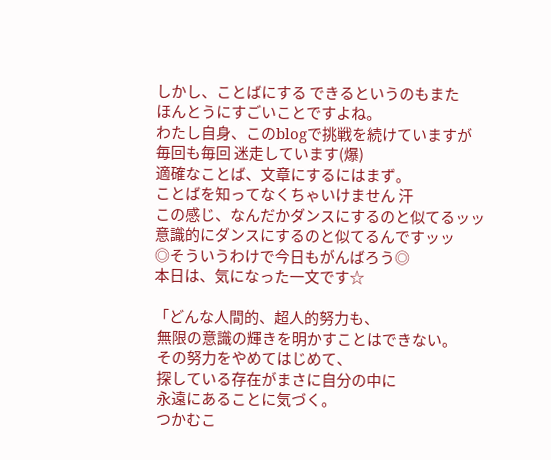しかし、ことばにする できるというのもまた
ほんとうにすごいことですよね。
わたし自身、このblogで挑戦を続けていますが
毎回も毎回 迷走しています(爆)
適確なことば、文章にするにはまず。
ことばを知ってなくちゃいけません 汗
この感じ、なんだかダンスにするのと似てるッッ
意識的にダンスにするのと似てるんですッッ
◎そういうわけで今日もがんばろう◎
本日は、気になった一文です☆

「どんな人間的、超人的努力も、
 無限の意識の輝きを明かすことはできない。
 その努力をやめてはじめて、
 探している存在がまさに自分の中に
 永遠にあることに気づく。
 つかむこ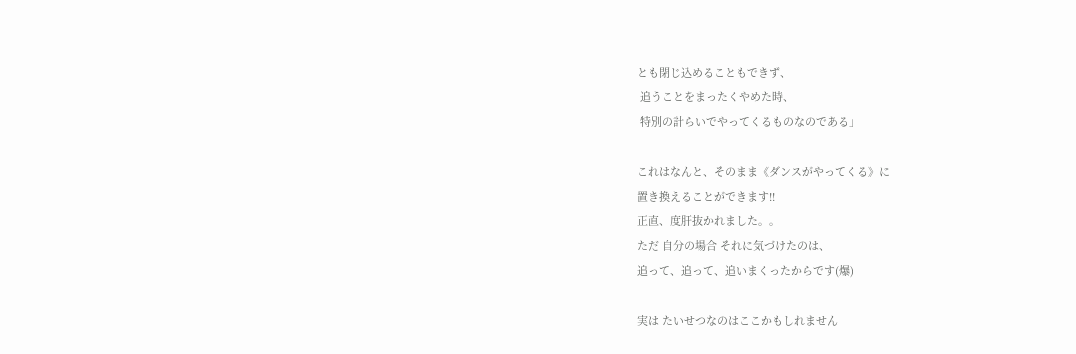とも閉じ込めることもできず、
 追うことをまったくやめた時、
 特別の計らいでやってくるものなのである」

これはなんと、そのまま《ダンスがやってくる》に
置き換えることができます!!
正直、度肝抜かれました。。
ただ 自分の場合 それに気づけたのは、
追って、追って、追いまくったからです(爆)

実は たいせつなのはここかもしれません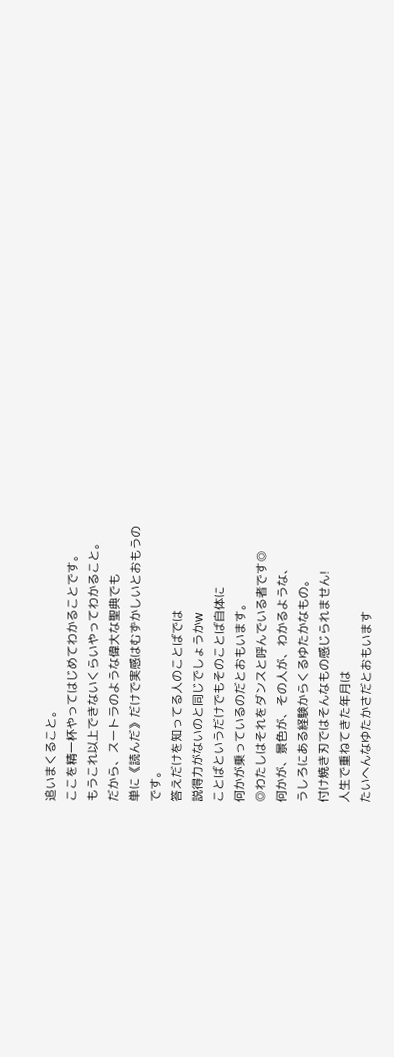追いまくること。
ここを精一杯やってはじめてわかることです。
もうこれ以上できないくらいやってわかること。
だから、スートラのような偉大な聖典でも
単に《読んだ》だけで実感はむずかしいとおもうの
です。
答えだけを知ってる人のことばでは
説得力がないのと同じでしょうかw
ことばというだけでもそのことば自体に
何かが乗っているのだとおもいます。
◎わたしはそれをダンスと呼んでいる者です◎
何かが、景色が、その人が、わかるような、
うしろにある経験からくるゆたかなもの。
付け焼き刃ではそんなもの感じられません!
人生で重ねてきた年月は
たいへんなゆたかさだとおもいます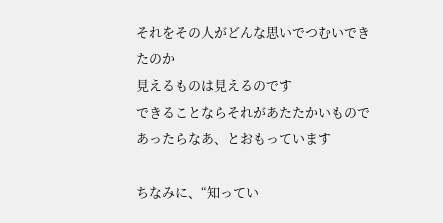それをその人がどんな思いでつむいできたのか
見えるものは見えるのです
できることならそれがあたたかいもので
あったらなあ、とおもっています

ちなみに、“知ってい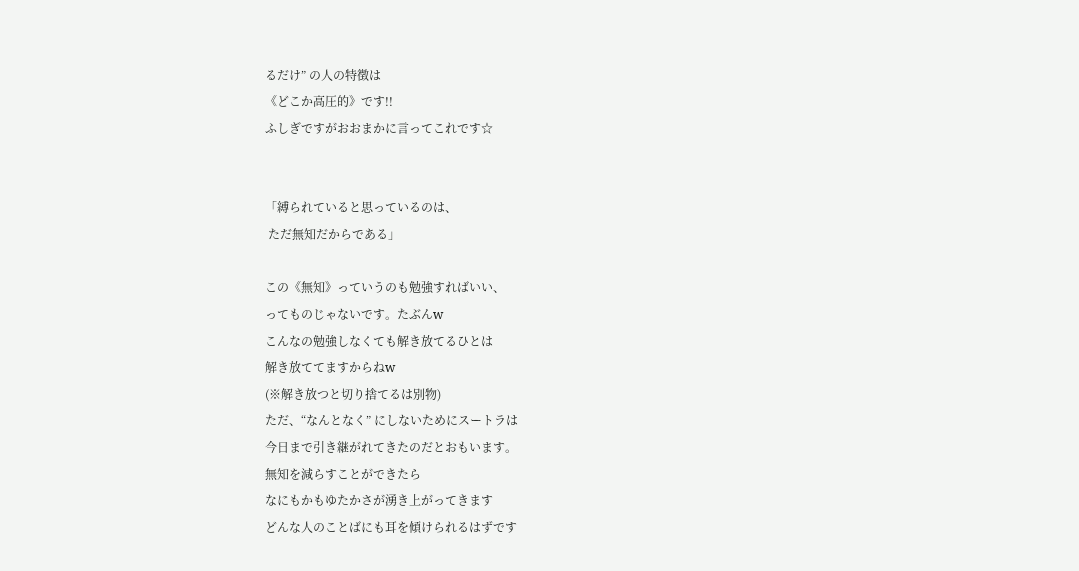るだけ” の人の特徴は
《どこか高圧的》です!!
ふしぎですがおおまかに言ってこれです☆


「縛られていると思っているのは、
 ただ無知だからである」

この《無知》っていうのも勉強すればいい、
ってものじゃないです。たぶんw
こんなの勉強しなくても解き放てるひとは
解き放ててますからねw
(※解き放つと切り捨てるは別物)
ただ、“なんとなく” にしないためにスートラは
今日まで引き継がれてきたのだとおもいます。
無知を減らすことができたら
なにもかもゆたかさが湧き上がってきます
どんな人のことばにも耳を傾けられるはずです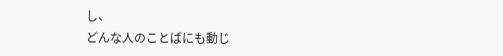し、
どんな人のことばにも動じ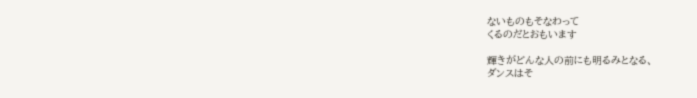ないものもそなわって
くるのだとおもいます

輝きがどんな人の前にも明るみとなる、
ダンスはそ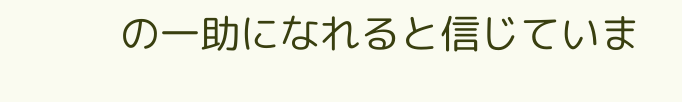の一助になれると信じていま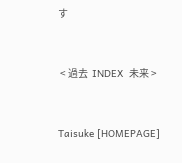す


 < 過去  INDEX  未来 >


Taisuke [HOMEPAGE]